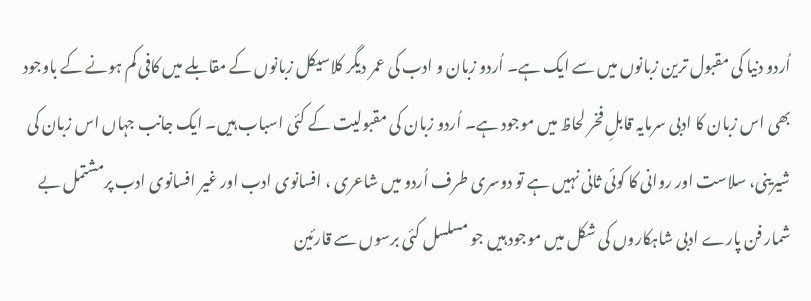اُردو دنیا کی مقبول ترین زبانوں میں سے ایک ہے۔ اُردو زبان و ادب کی عمر دیگر کلاسیکل زبانوں کے مقابلے میں کافی کم ہونے کے باوجود بھی اس زبان کا ادبی سرمایہ قابلِ فخر لحاظ میں موجود ہے۔ اُردو زبان کی مقبولیت کے کئی اسباب ہیں۔ ایک جانب جہاں اس زبان کی شیرینی، سلاست اور روانی کا کوئی ثانی نہیں ہے تو دوسری طرف اُردو میں شاعری ، افسانوی ادب اور غیر افسانوی ادب پرمشتمل بے شمار فن پارے ادبی شاہکاروں کی شکل میں موجود ہیں جو مسلسل کئی برسوں سے قارئین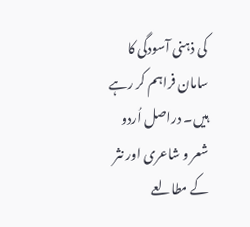کی ذہنی آسودگی کا سامان فراہم کر رہے ہیں۔ دراصل اُردو شعر و شاعری اور نثر کے مطالعے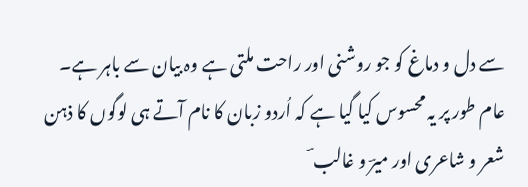سے دل و دماغ کو جو روشنی اور راحت ملتی ہے وہ بیان سے باہر ہے۔
عام طور پر یہ محسوس کیا گیا ہے کہ اُردو زبان کا نام آتے ہی لوگوں کا ذہن شعر و شاعری اور میرؔ و غالب ؔ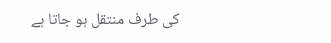کی طرف منتقل ہو جاتا ہے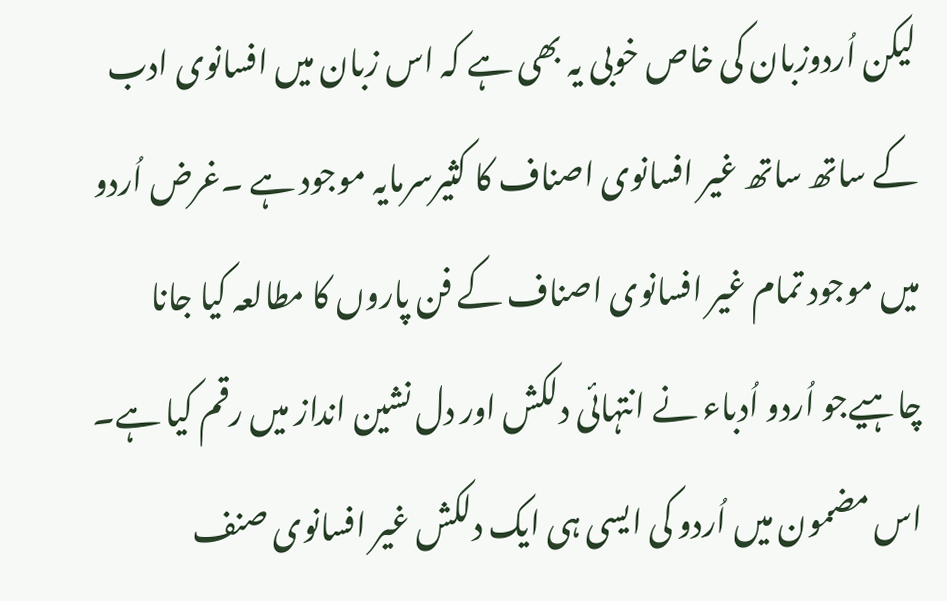لیکن اُردوزبان کی خاص خوبی یہ بھی ہے کہ اس زبان میں افسانوی ادب کے ساتھ ساتھ غیر افسانوی اصناف کا کثیرسرمایہ موجود ہے ۔غرض اُردو میں موجود تمام غیر افسانوی اصناف کے فن پاروں کا مطالعہ کیا جانا چاہیےجو اُردو اُدباء نے انتہائی دلکش اور دل نشین انداز میں رقم کیا ہے۔ اس مضمون میں اُردو کی ایسی ہی ایک دلکش غیر افسانوی صنف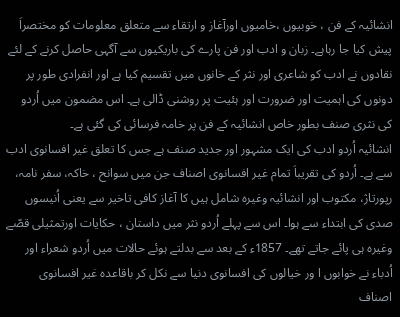انشائیہ کے فن ، خوبیوں ،خامیوں اورآغاز و ارتقاء سے متعلق معلومات کو مختصراَ پیش کیا جا رہاہے۔ زبان و ادب اور فن پارے کی باریکیوں سے آگہی حاصل کرنے کے لئے نقادوں نے ادب کو شاعری اور نثر کے خانوں میں تقسیم کیا ہے اور انفرادی طور پر دونوں کی اہمیت اور ضرورت اور ہئیت پر روشنی ڈالی ہے۔ اس مضمون میں اُردو کی نثری صنف بطور خاص انشائیہ کے فن پر خامہ فرسائی کی گئی ہے۔
انشائیہ اُردو ادب کی ایک مشہور اور جدید صنف ہے جس کا تعلق غیر افسانوی ادب سے ہے۔ اُردو کی تقریباَ تمام غیر افسانوی اصناف جن میں سوانح ، خاکہ، سفر نامہ، رپورتاژ، مکتوب اور انشائیہ وغیرہ شامل ہیں کا آغاز کافی تاخیر سے یعنی اُنیسوں صدی کی ابتداء سے ہوا۔ اس سے پہلے اُردو نثر میں داستان ، حکایات اورتمثیلی قصّے وغیرہ ہی پائے جاتے تھے۔ 1857ء کے بعد سے بدلتے ہوئے حالات میں اُردو شعراء اور اُدباء نے خوابوں ا ور خیالوں کی افسانوی دنیا سے نکل کر باقاعدہ غیر افسانوی اصناف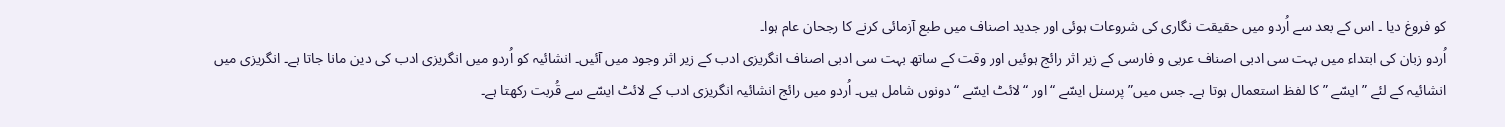کو فروغ دیا ۔ اس کے بعد سے اُردو میں حقیقت نگاری کی شروعات ہوئی اور جدید اصناف میں طبع آزمائی کرنے کا رجحان عام ہوا۔
اُردو زبان کی ابتداء میں بہت سی ادبی اصناف عربی و فارسی کے زیر اثر رائج ہوئیں اور وقت کے ساتھ بہت سی ادبی اصناف انگریزی ادب کے زیر اثر وجود میں آئیں۔ انشائیہ کو اُردو میں انگریزی ادب کی دین مانا جاتا ہے۔ انگریزی میں انشائیہ کے لئے ” ایسّے ” کا لفظ استعمال ہوتا ہے۔ جس میں” پرسنل ایسّے “اور “لائٹ ایسّے “دونوں شامل ہیں۔ اُردو میں رائج انشائیہ انگریزی ادب کے لائٹ ایسّے سے قُربت رکھتا ہے۔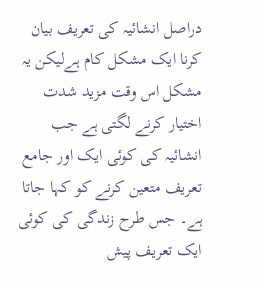دراصل انشائیہ کی تعریف بیان کرنا ایک مشکل کام ہےلیکن یہ مشکل اس وقت مزید شدت اختیار کرنے لگتی ہے جب انشائیہ کی کوئی ایک اور جامع تعریف متعین کرنے کو کہا جاتا ہے۔ جس طرح زندگی کی کوئی ایک تعریف پیش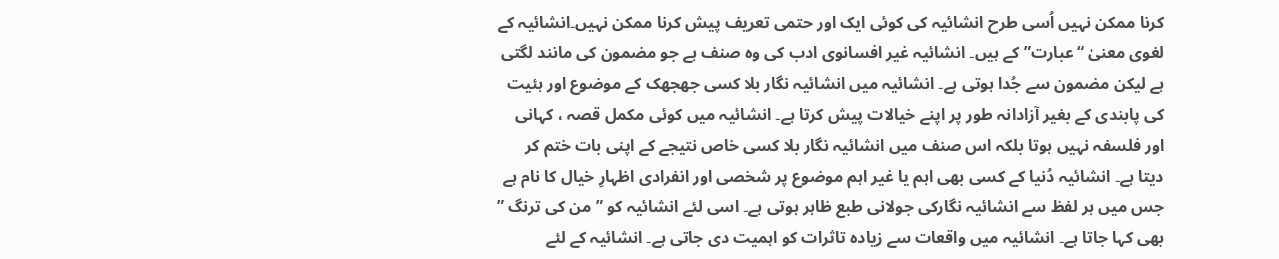کرنا ممکن نہیں اُسی طرح انشائیہ کی کوئی ایک اور حتمی تعریف پیش کرنا ممکن نہیں۔انشائیہ کے لغوی معنیٰ “عبارت” کے ہیں۔ انشائیہ غیر افسانوی ادب کی وہ صنف ہے جو مضمون کی مانند لگتی ہے لیکن مضمون سے جُدا ہوتی ہے۔ انشائیہ میں انشائیہ نگار بلا کسی جھجھک کے موضوع اور ہئیت کی پابندی کے بغیر آزادانہ طور پر اپنے خیالات پیش کرتا ہے۔ انشائیہ میں کوئی مکمل قصہ ، کہانی اور فلسفہ نہیں ہوتا بلکہ اس صنف میں انشائیہ نگار بلا کسی خاص نتیجے کے اپنی بات ختم کر دیتا ہے۔ انشائیہ دُنیا کے کسی بھی اہم یا غیر اہم موضوع پر شخصی اور انفرادی اظہارِ خیال کا نام ہے جس میں ہر لفظ سے انشائیہ نگارکی جولانی طبع ظاہر ہوتی ہے۔ اسی لئے انشائیہ کو ” من کی ترنگ ” بھی کہا جاتا ہے۔ انشائیہ میں واقعات سے زیادہ تاثرات کو اہمیت دی جاتی ہے۔ انشائیہ کے لئے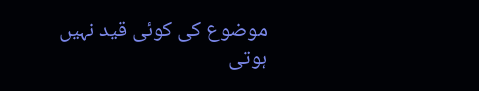موضوع کی کوئی قید نہیں ہوتی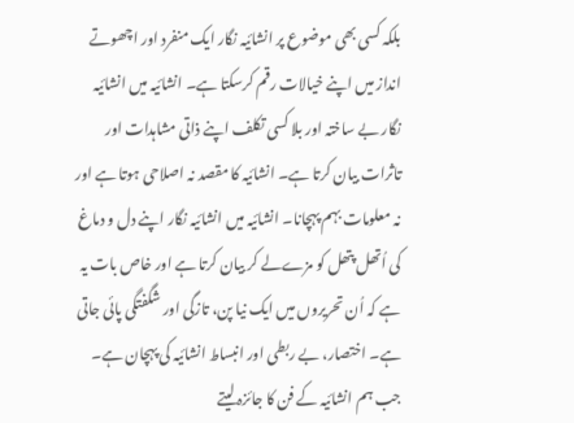بلکہ کسی بھی موضوع پر انشائیہ نگار ایک منفرد اور اچھوتے انداز میں اپنے خیالات رقم کرسکتا ہے۔ انشائیہ میں انشائیہ نگار بے ساختہ اور بلا کسی تکلف اپنے ذاتی مشاہدات اور تاثرات بیان کرتا ہے۔ انشائیہ کا مقصد نہ اصلاحی ہوتا ہے اور نہ معلومات بہم پہچانا۔ انشائیہ میں انشائیہ نگار اپنے دل و دماغ کی اُتھل پتھل کو مزےلے کر بیان کرتا ہے اور خاص بات یہ ہے کہ اُن تحریروں میں ایک نیا پن، تازگی اور شگفتگی پائی جاتی ہے۔ اختصار، بے ربطی اور انبساط انشائیہ کی پہچان ہے۔
جب ہم انشائیہ کے فن کا جائزہ لیتے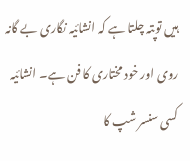ہیں توپتہ چلتا ہے کہ انشائیہ نگاری بے گانہ روی اور خود مختاری کا فن ہے۔ انشائیہ کسی سنسر شپ کا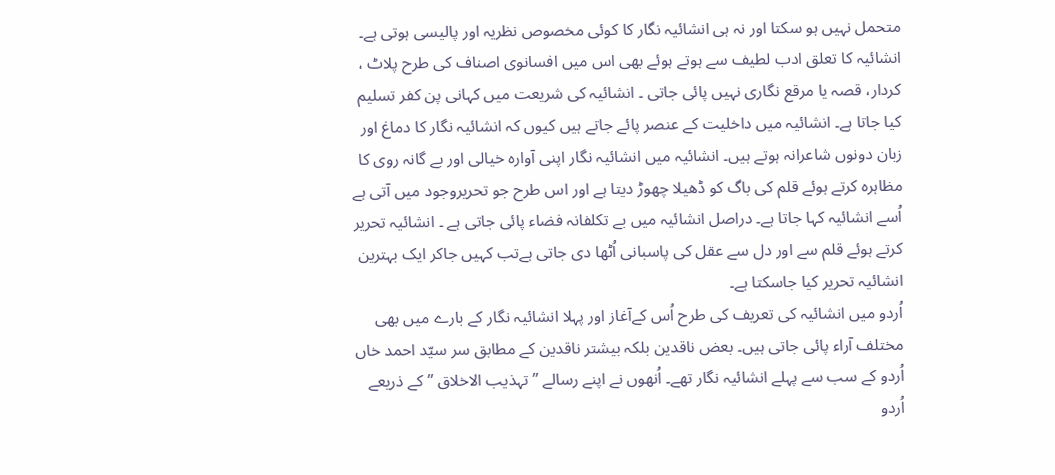متحمل نہیں ہو سکتا اور نہ ہی انشائیہ نگار کا کوئی مخصوص نظریہ اور پالیسی ہوتی ہے۔ انشائیہ کا تعلق ادب لطیف سے ہوتے ہوئے بھی اس میں افسانوی اصناف کی طرح پلاٹ ، کردار، قصہ یا مرقع نگاری نہیں پائی جاتی ۔ انشائیہ کی شریعت میں کہانی پن کفر تسلیم کیا جاتا ہے۔ انشائیہ میں داخلیت کے عنصر پائے جاتے ہیں کیوں کہ انشائیہ نگار کا دماغ اور زبان دونوں شاعرانہ ہوتے ہیں۔ انشائیہ میں انشائیہ نگار اپنی آوارہ خیالی اور بے گانہ روی کا مظاہرہ کرتے ہوئے قلم کی باگ کو ڈھیلا چھوڑ دیتا ہے اور اس طرح جو تحریروجود میں آتی ہے اُسے انشائیہ کہا جاتا ہے۔ دراصل انشائیہ میں بے تکلفانہ فضاء پائی جاتی ہے ۔ انشائیہ تحریر کرتے ہوئے قلم سے اور دل سے عقل کی پاسبانی اُٹھا دی جاتی ہےتب کہیں جاکر ایک بہترین انشائیہ تحریر کیا جاسکتا ہے۔
اُردو میں انشائیہ کی تعریف کی طرح اُس کےآغاز اور پہلا انشائیہ نگار کے بارے میں بھی مختلف آراء پائی جاتی ہیں۔ بعض ناقدین بلکہ بیشتر ناقدین کے مطابق سر سیّد احمد خاں اُردو کے سب سے پہلے انشائیہ نگار تھے۔ اُنھوں نے اپنے رسالے ” تہذیب الاخلاق ” کے ذریعے اُردو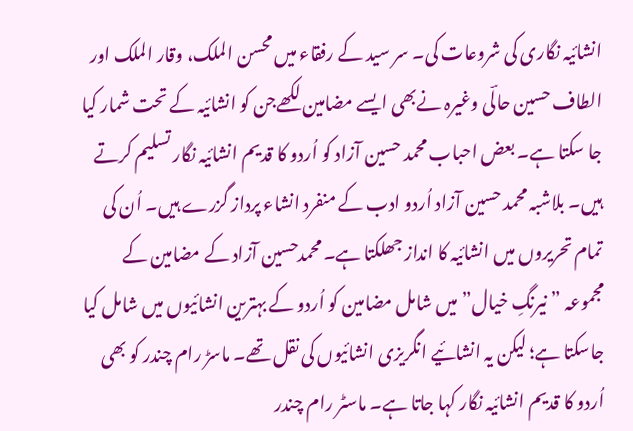انشائیہ نگاری کی شروعات کی۔ سر سید کے رفقاء میں محسن الملک، وقار الملک اور الطاف حسین حالؔی وغیرہ نےبھی ایسے مضامین لکھےجن کو انشائیہ کے تحت شمار کیا جا سکتا ہے۔ بعض احباب محمد حسین آزاد کو اُردو کا قدیم انشائیہ نگار تسلیم کرتے ہیں۔ بلاشبہ محمد حسین آزاد اُردو ادب کے منفرد انشاء پرداز گزرے ہیں۔ اُن کی تمام تحریروں میں انشائیہ کا انداز جھلکتا ہے۔ محمدحسین آزاد کے مضامین کے مجموعہ ” نیرنگِ خیال” میں شامل مضامین کو اُردو کے بہترین انشائیوں میں شامل کیا جاسکتا ہے؛ لیکن یہ انشائیے انگریزی انشائیوں کی نقل تھے۔ ماسڑ رام چندر کو بھی اُردو کا قدیم انشائیہ نگار کہا جاتا ہے۔ ماسٹر رام چندر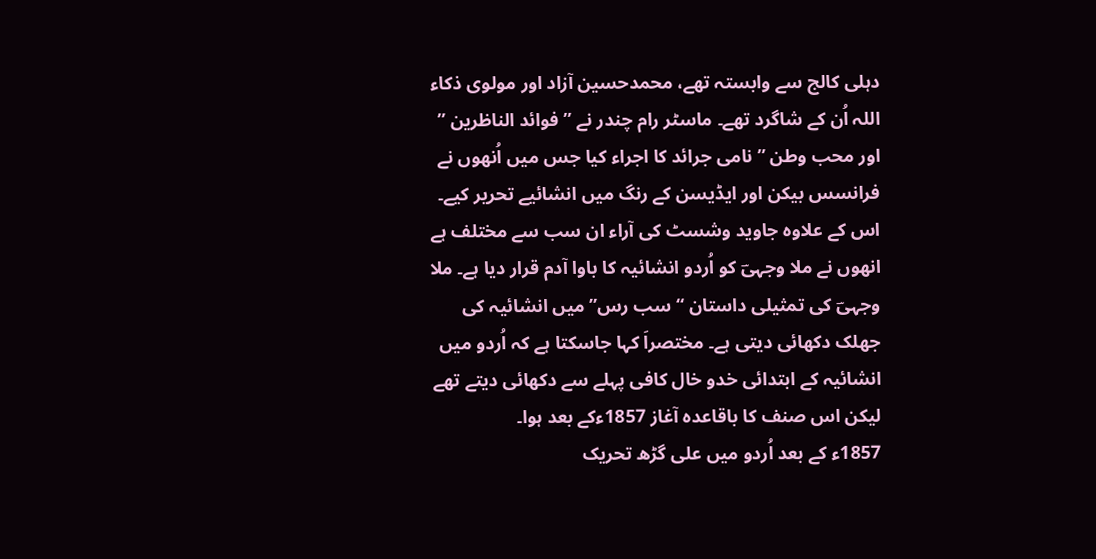دہلی کالج سے وابستہ تھے، محمدحسین آزاد اور مولوی ذکاء اللہ اُن کے شاگرد تھے۔ ماسٹر رام چندر نے ” فوائد الناظرین ” اور محب وطن ” نامی جرائد کا اجراء کیا جس میں اُنھوں نے فرانسس بیکن اور ایڈیسن کے رنگ میں انشائیے تحریر کیے۔ اس کے علاوہ جاوید وشسٹ کی آراء ان سب سے مختلف ہے انھوں نے ملا وجہیؔ کو اُردو انشائیہ کا باوا آدم قرار دیا ہے۔ ملا وجہیؔ کی تمثیلی داستان “سب رس” میں انشائیہ کی جھلک دکھائی دیتی ہے۔ مختصراَ کہا جاسکتا ہے کہ اُردو میں انشائیہ کے ابتدائی خدو خال کافی پہلے سے دکھائی دیتے تھے لیکن اس صنف کا باقاعدہ آغاز 1857ءکے بعد ہوا۔
1857ء کے بعد اُردو میں علی گڑھ تحریک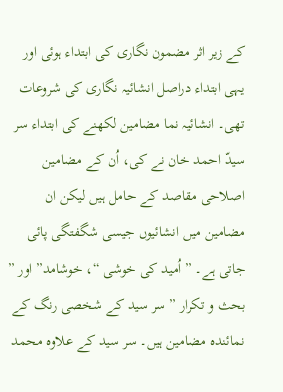کے زیر اثر مضمون نگاری کی ابتداء ہوئی اور یہی ابتداء دراصل انشائیہ نگاری کی شروعات تھی۔ انشائیہ نما مضامین لکھنے کی ابتداء سر سیدّ احمد خان نے کی، اُن کے مضامین اصلاحی مقاصد کے حامل ہیں لیکن ان مضامین میں انشائیوں جیسی شگفتگی پائی جاتی ہے۔ ” اُمید کی خوشی “، خوشامد” اور ” بحث و تکرار ” سر سید کے شخصی رنگ کے نمائندہ مضامین ہیں۔ سر سید کے علاوہ محمد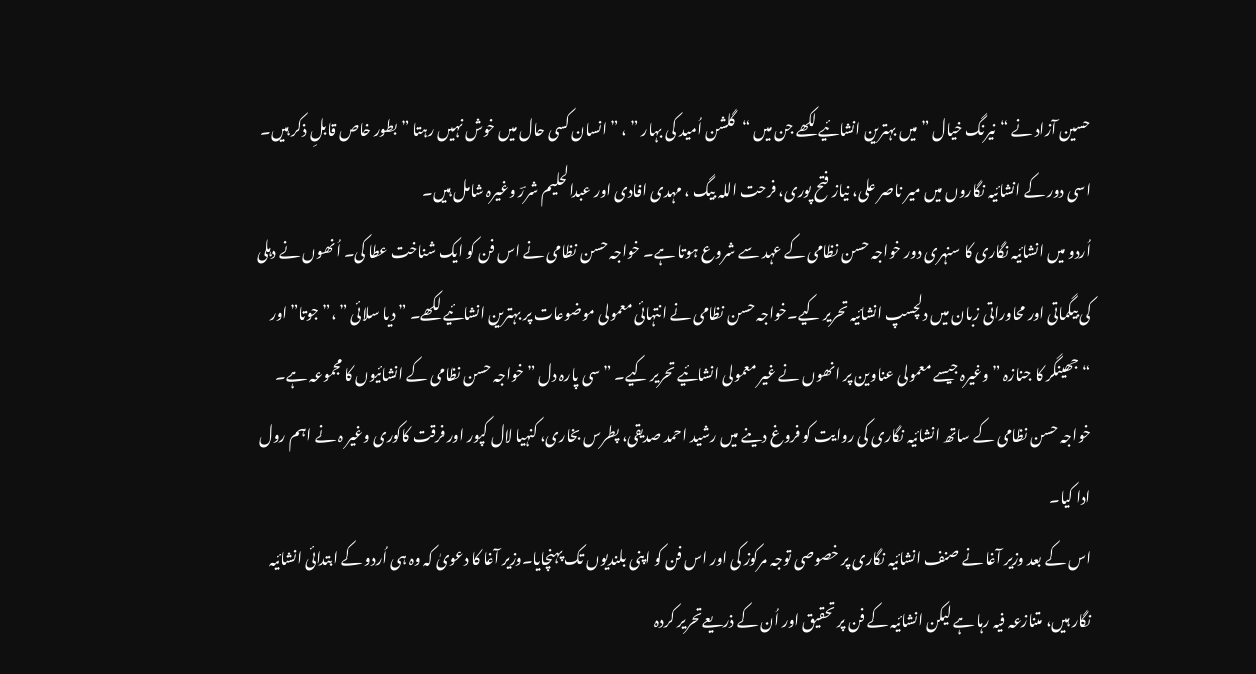حسین آزاد نے “نیرنگ خیال ” میں بہترین انشائیے لکھے جن میں “گلشن اُمید کی بہار ” ، ” انسان کسی حال میں خوش نہیں رہتا ” بطور خاص قابلِ ذکر ہیں۔ اسی دور کے انشائیہ نگاروں میں میر ناصر علی، نیاز فتح پوری، فرحت اللہ بیگ ، مہدی افادی اور عبدالحلیم شررؔ وغیرہ شامل ہیں۔
اُردو میں انشائیہ نگاری کا سنہری دور خواجہ حسن نظامی کے عہد سے شروع ہوتا ہے۔ خواجہ حسن نظامی نے اس فن کو ایک شناخت عطا کی۔ اُنھوں نے دہلی کی بیگماتی اور محاوراتی زبان میں دلچسپ انشائیہ تحریر کیے۔خواجہ حسن نظامی نے انتہائی معمولی موضوعات پر بہترین انشائیے لکھے۔ ” دیا سلائی ” ،”جوتا” اور “جھینگر کا جنازہ ” وغیرہ جیسے معمولی عناوین پر انھوں نے غیر معمولی انشائیے تحریر کیے۔ ” سی پارہ دل ” خواجہ حسن نظامی کے انشائیوں کا مجموعہ ہے۔ خواجہ حسن نظامی کے ساتھ انشائیہ نگاری کی روایت کو فروغ دینے میں رشید احمد صدیقی، پطرس بخاری، کنہیا لال کپور اور فرقت کاکوری وغیر ہ نے اہم رول ادا کیا۔
اس کے بعد وزیر آغا نے صنف انشائیہ نگاری پر خصوصی توجہ مرکوز کی اور اس فن کو اپنی بلندیوں تک پہنچایا۔وزیر آغا کا دعویٰ کہ وہ ہی اُردو کے ابتدائی انشائیہ نگار ہیں، متنازعہ فیہ رہا ہے لیکن انشائیہ کے فن پر تحقیق اور اُن کے ذریعےتحریر کردہ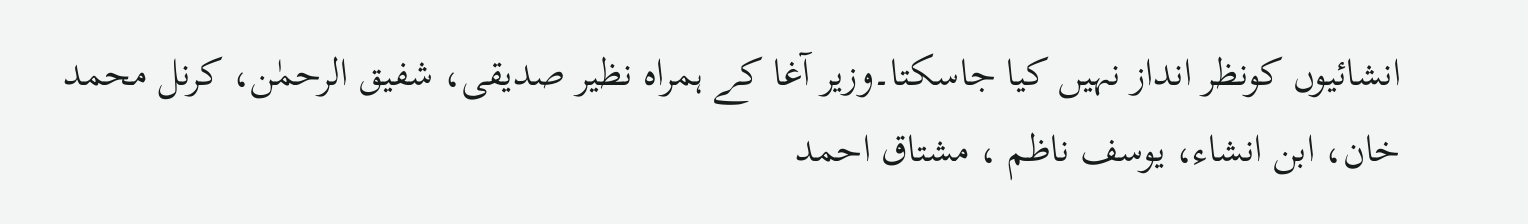انشائیوں کونظر انداز نہیں کیا جاسکتا۔وزیر آغا کے ہمراہ نظیر صدیقی، شفیق الرحمٰن، کرنل محمد خان، ابن انشاء، یوسف ناظم ، مشتاق احمد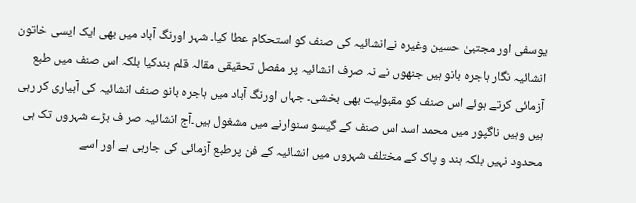یوسفی اور مجتبیٰ حسین وغیرہ نےانشائیہ کی صنف کو استحکام عطا کیا۔ شہر اورنگ آباد میں بھی ایک ایسی خاتون انشائیہ نگار ہاجرہ بانو ہیں جنھوں نے نہ صرف انشائیہ پر مفصل تحقیقی مقالہ قلم بندکیا بلکہ اس صنف میں طبع آزمائی کرتے ہوئے اس صنف کو مقبولیت بھی بخشی۔ جہاں اورنگ آباد میں ہاجرہ بانو صنف انشائیہ کی آبیاری کر رہی ہیں وہیں ناگپور میں محمد اسد اس صنف کے گیسو سنوارنے میں مشغول ہیں۔آج انشائیہ صر ف بڑے شہروں تک ہی محدود نہیں بلکہ ہند و پاک کے مختلف شہروں میں انشائیہ کے فن پرطبع آزمائی کی جارہی ہے اور اسے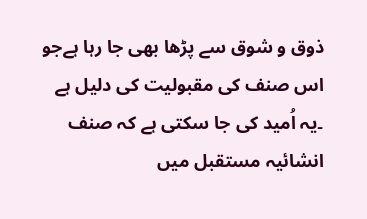ذوق و شوق سے پڑھا بھی جا رہا ہےجو اس صنف کی مقبولیت کی دلیل ہے ۔یہ اُمید کی جا سکتی ہے کہ صنف انشائیہ مستقبل میں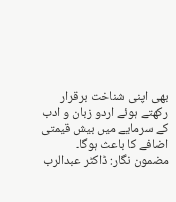بھی اپنی شناخت برقرار رکھتے ہوئے اردو زبان و ادب کے سرمایے میں بیش قیمتی اضافے کا باعث ہوگا۔
مضمون نگار: ڈاکٹر عبدالرب